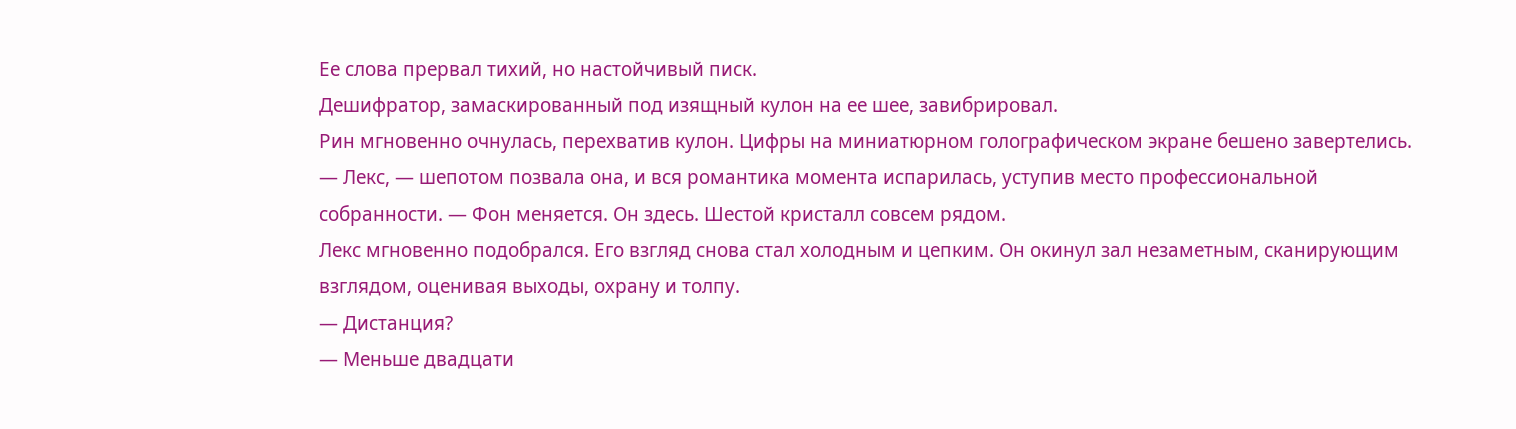Ее слова прервал тихий, но настойчивый писк.
Дешифратор, замаскированный под изящный кулон на ее шее, завибрировал.
Рин мгновенно очнулась, перехватив кулон. Цифры на миниатюрном голографическом экране бешено завертелись.
— Лекс, — шепотом позвала она, и вся романтика момента испарилась, уступив место профессиональной собранности. — Фон меняется. Он здесь. Шестой кристалл совсем рядом.
Лекс мгновенно подобрался. Его взгляд снова стал холодным и цепким. Он окинул зал незаметным, сканирующим взглядом, оценивая выходы, охрану и толпу.
— Дистанция?
— Меньше двадцати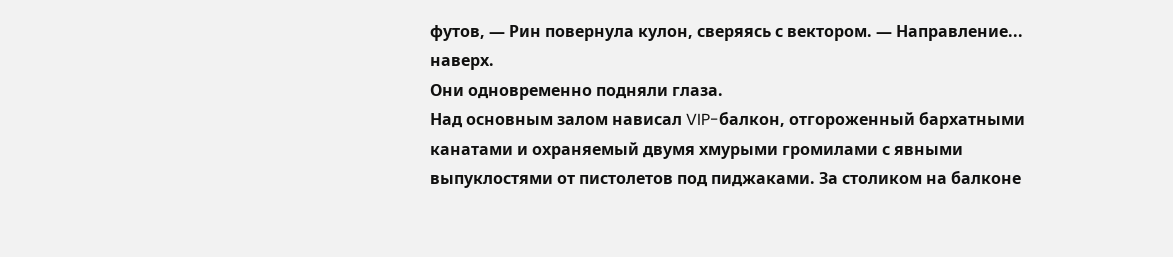футов, — Рин повернула кулон, сверяясь с вектором. — Направление... наверх.
Они одновременно подняли глаза.
Над основным залом нависал VIP-балкон, отгороженный бархатными канатами и охраняемый двумя хмурыми громилами с явными выпуклостями от пистолетов под пиджаками. За столиком на балконе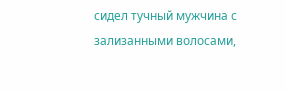сидел тучный мужчина с зализанными волосами,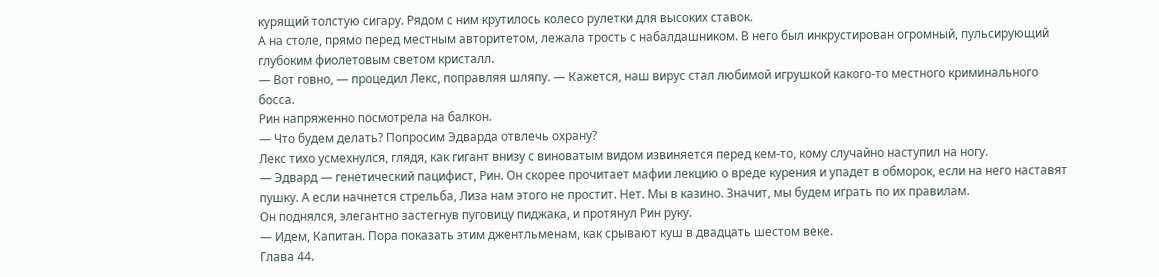курящий толстую сигару. Рядом с ним крутилось колесо рулетки для высоких ставок.
А на столе, прямо перед местным авторитетом, лежала трость с набалдашником. В него был инкрустирован огромный, пульсирующий глубоким фиолетовым светом кристалл.
— Вот говно, — процедил Лекс, поправляя шляпу. — Кажется, наш вирус стал любимой игрушкой какого-то местного криминального босса.
Рин напряженно посмотрела на балкон.
— Что будем делать? Попросим Эдварда отвлечь охрану?
Лекс тихо усмехнулся, глядя, как гигант внизу с виноватым видом извиняется перед кем-то, кому случайно наступил на ногу.
— Эдвард — генетический пацифист, Рин. Он скорее прочитает мафии лекцию о вреде курения и упадет в обморок, если на него наставят пушку. А если начнется стрельба, Лиза нам этого не простит. Нет. Мы в казино. Значит, мы будем играть по их правилам.
Он поднялся, элегантно застегнув пуговицу пиджака, и протянул Рин руку.
— Идем, Капитан. Пора показать этим джентльменам, как срывают куш в двадцать шестом веке.
Глава 44.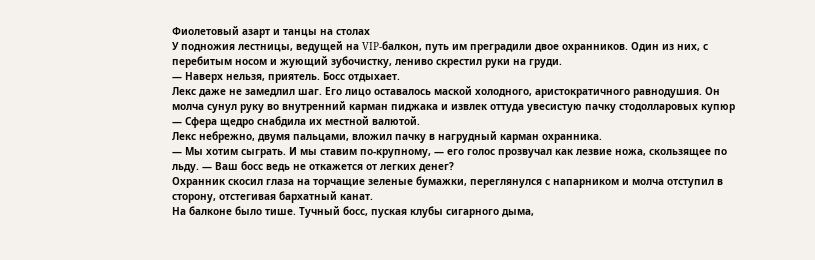Фиолетовый азарт и танцы на столах
У подножия лестницы, ведущей на VIP-балкон, путь им преградили двое охранников. Один из них, с перебитым носом и жующий зубочистку, лениво скрестил руки на груди.
— Наверх нельзя, приятель. Босс отдыхает.
Лекс даже не замедлил шаг. Его лицо оставалось маской холодного, аристократичного равнодушия. Он молча сунул руку во внутренний карман пиджака и извлек оттуда увесистую пачку стодолларовых купюр — Сфера щедро снабдила их местной валютой.
Лекс небрежно, двумя пальцами, вложил пачку в нагрудный карман охранника.
— Мы хотим сыграть. И мы ставим по-крупному, — его голос прозвучал как лезвие ножа, скользящее по льду. — Ваш босс ведь не откажется от легких денег?
Охранник скосил глаза на торчащие зеленые бумажки, переглянулся с напарником и молча отступил в сторону, отстегивая бархатный канат.
На балконе было тише. Тучный босс, пуская клубы сигарного дыма,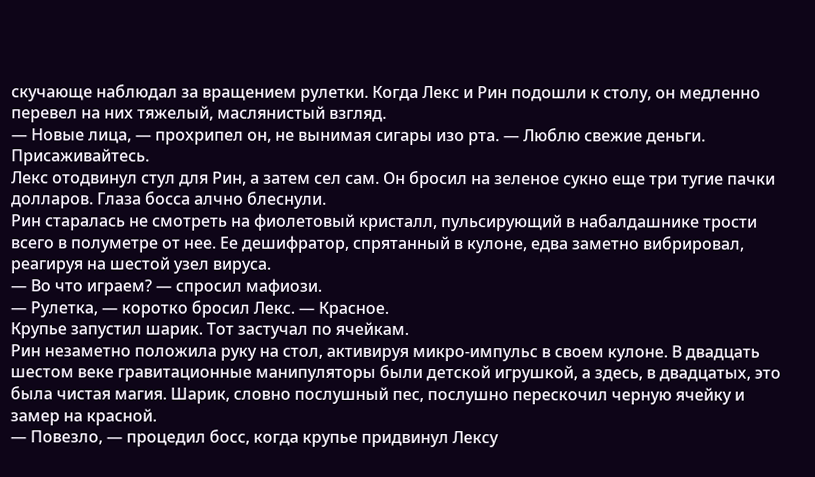скучающе наблюдал за вращением рулетки. Когда Лекс и Рин подошли к столу, он медленно перевел на них тяжелый, маслянистый взгляд.
— Новые лица, — прохрипел он, не вынимая сигары изо рта. — Люблю свежие деньги. Присаживайтесь.
Лекс отодвинул стул для Рин, а затем сел сам. Он бросил на зеленое сукно еще три тугие пачки долларов. Глаза босса алчно блеснули.
Рин старалась не смотреть на фиолетовый кристалл, пульсирующий в набалдашнике трости всего в полуметре от нее. Ее дешифратор, спрятанный в кулоне, едва заметно вибрировал, реагируя на шестой узел вируса.
— Во что играем? — спросил мафиози.
— Рулетка, — коротко бросил Лекс. — Красное.
Крупье запустил шарик. Тот застучал по ячейкам.
Рин незаметно положила руку на стол, активируя микро-импульс в своем кулоне. В двадцать шестом веке гравитационные манипуляторы были детской игрушкой, а здесь, в двадцатых, это была чистая магия. Шарик, словно послушный пес, послушно перескочил черную ячейку и замер на красной.
— Повезло, — процедил босс, когда крупье придвинул Лексу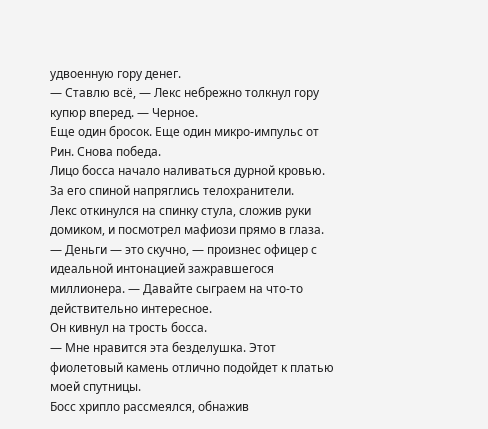удвоенную гору денег.
— Ставлю всё, — Лекс небрежно толкнул гору купюр вперед. — Черное.
Еще один бросок. Еще один микро-импульс от Рин. Снова победа.
Лицо босса начало наливаться дурной кровью. За его спиной напряглись телохранители.
Лекс откинулся на спинку стула, сложив руки домиком, и посмотрел мафиози прямо в глаза.
— Деньги — это скучно, — произнес офицер с идеальной интонацией зажравшегося миллионера. — Давайте сыграем на что-то действительно интересное.
Он кивнул на трость босса.
— Мне нравится эта безделушка. Этот фиолетовый камень отлично подойдет к платью моей спутницы.
Босс хрипло рассмеялся, обнажив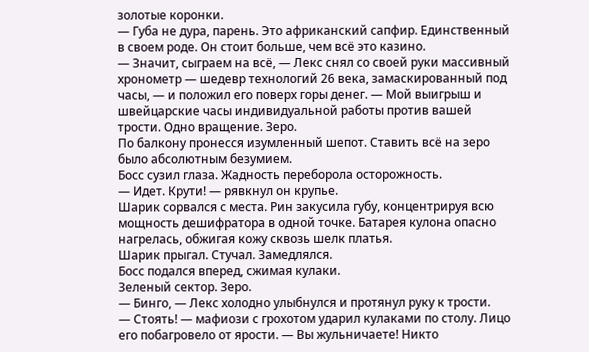золотые коронки.
— Губа не дура, парень. Это африканский сапфир. Единственный в своем роде. Он стоит больше, чем всё это казино.
— Значит, сыграем на всё, — Лекс снял со своей руки массивный хронометр — шедевр технологий 26 века, замаскированный под часы, — и положил его поверх горы денег. — Мой выигрыш и швейцарские часы индивидуальной работы против вашей трости. Одно вращение. Зеро.
По балкону пронесся изумленный шепот. Ставить всё на зеро было абсолютным безумием.
Босс сузил глаза. Жадность переборола осторожность.
— Идет. Крути! — рявкнул он крупье.
Шарик сорвался с места. Рин закусила губу, концентрируя всю мощность дешифратора в одной точке. Батарея кулона опасно нагрелась, обжигая кожу сквозь шелк платья.
Шарик прыгал. Стучал. Замедлялся.
Босс подался вперед, сжимая кулаки.
Зеленый сектор. Зеро.
— Бинго, — Лекс холодно улыбнулся и протянул руку к трости.
— Стоять! — мафиози с грохотом ударил кулаками по столу. Лицо его побагровело от ярости. — Вы жульничаете! Никто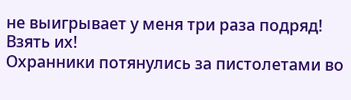не выигрывает у меня три раза подряд! Взять их!
Охранники потянулись за пистолетами во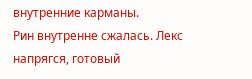внутренние карманы.
Рин внутренне сжалась. Лекс напрягся, готовый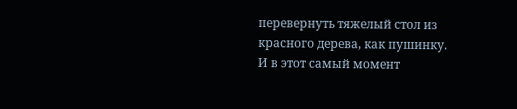перевернуть тяжелый стол из красного дерева, как пушинку.
И в этот самый момент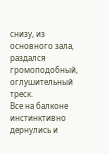снизу, из основного зала, раздался громоподобный, оглушительный треск.
Все на балконе инстинктивно дернулись и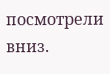посмотрели вниз.